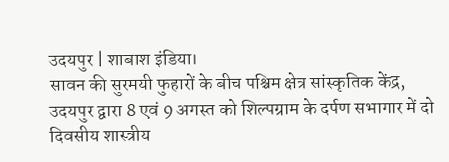उदयपुर | शाबाश इंडिया।
सावन की सुरमयी फुहारों के बीच पश्चिम क्षेत्र सांस्कृतिक केंद्र, उदयपुर द्वारा 8 एवं 9 अगस्त को शिल्पग्राम के दर्पण सभागार में दो दिवसीय शास्त्रीय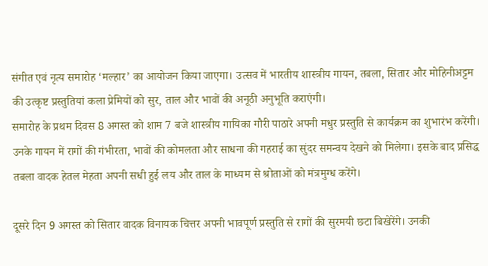संगीत एवं नृत्य समारोह ‘मल्हार’ का आयोजन किया जाएगा। उत्सव में भारतीय शास्त्रीय गायन, तबला, सितार और मोहिनीअट्टम की उत्कृष्ट प्रस्तुतियां कला प्रेमियों को सुर, ताल और भावों की अनूठी अनुभूति कराएंगी।
समारोह के प्रथम दिवस 8 अगस्त को शाम 7 बजे शास्त्रीय गायिका गौरी पाठारे अपनी मधुर प्रस्तुति से कार्यक्रम का शुभारंभ करेंगी। उनके गायन में रागों की गंभीरता, भावों की कोमलता और साधना की गहराई का सुंदर समन्वय देखने को मिलेगा। इसके बाद प्रसिद्ध तबला वादक हेतल मेहता अपनी सधी हुई लय और ताल के माध्यम से श्रोताओं को मंत्रमुग्ध करेंगे।

दूसरे दिन 9 अगस्त को सितार वादक विनायक चित्तर अपनी भावपूर्ण प्रस्तुति से रागों की सुरमयी छटा बिखेरेंगे। उनकी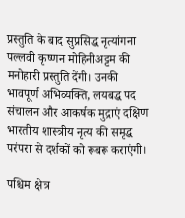प्रस्तुति के बाद सुप्रसिद्ध नृत्यांगना पल्लवी कृष्णन मोहिनीअट्टम की मनोहारी प्रस्तुति देंगी। उनकी भावपूर्ण अभिव्यक्ति, लयबद्ध पद संचालन और आकर्षक मुद्राएं दक्षिण भारतीय शास्त्रीय नृत्य की समृद्ध परंपरा से दर्शकों को रूबरू कराएंगी।

पश्चिम क्षेत्र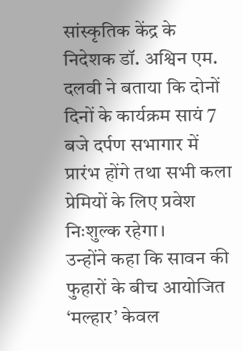सांस्कृतिक केंद्र के निदेशक डॉ. अश्विन एम. दलवी ने बताया कि दोनों दिनों के कार्यक्रम सायं 7 बजे दर्पण सभागार में प्रारंभ होंगे तथा सभी कला प्रेमियों के लिए प्रवेश निःशुल्क रहेगा।
उन्होंने कहा कि सावन की फुहारों के बीच आयोजित ‘मल्हार’ केवल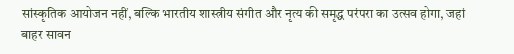सांस्कृतिक आयोजन नहीं, बल्कि भारतीय शास्त्रीय संगीत और नृत्य की समृद्ध परंपरा का उत्सव होगा, जहां बाहर सावन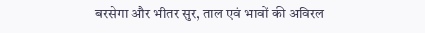बरसेगा और भीतर सुर, ताल एवं भावों की अविरल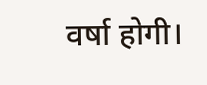वर्षा होगी।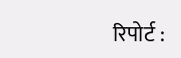रिपोर्ट :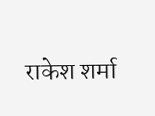राकेश शर्मा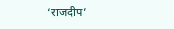‘राजदीप’